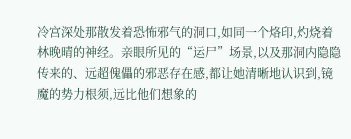冷宫深处那散发着恐怖邪气的洞口,如同一个烙印,灼烧着林晚晴的神经。亲眼所见的“运尸”场景,以及那洞内隐隐传来的、远超傀儡的邪恶存在感,都让她清晰地认识到,镜魔的势力根须,远比他们想象的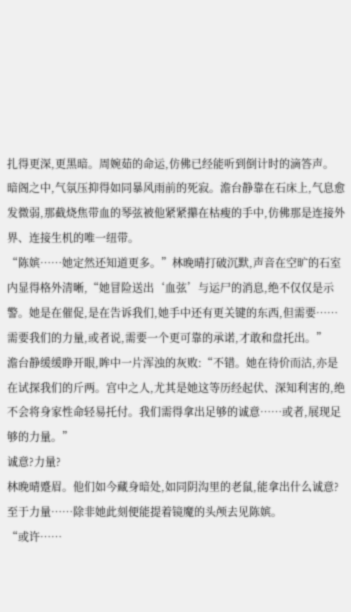扎得更深,更黑暗。周婉茹的命运,仿佛已经能听到倒计时的滴答声。
暗阁之中,气氛压抑得如同暴风雨前的死寂。澹台静靠在石床上,气息愈发微弱,那截烧焦带血的琴弦被他紧紧攥在枯瘦的手中,仿佛那是连接外界、连接生机的唯一纽带。
“陈嫔……她定然还知道更多。”林晚晴打破沉默,声音在空旷的石室内显得格外清晰,“她冒险送出‘血弦’与运尸的消息,绝不仅仅是示警。她是在催促,是在告诉我们,她手中还有更关键的东西,但需要……需要我们的力量,或者说,需要一个更可靠的承诺,才敢和盘托出。”
澹台静缓缓睁开眼,眸中一片浑浊的灰败:“不错。她在待价而沽,亦是在试探我们的斤两。宫中之人,尤其是她这等历经起伏、深知利害的,绝不会将身家性命轻易托付。我们需得拿出足够的诚意……或者,展现足够的力量。”
诚意?力量?
林晚晴蹙眉。他们如今藏身暗处,如同阴沟里的老鼠,能拿出什么诚意?至于力量……除非她此刻便能提着镜魔的头颅去见陈嫔。
“或许……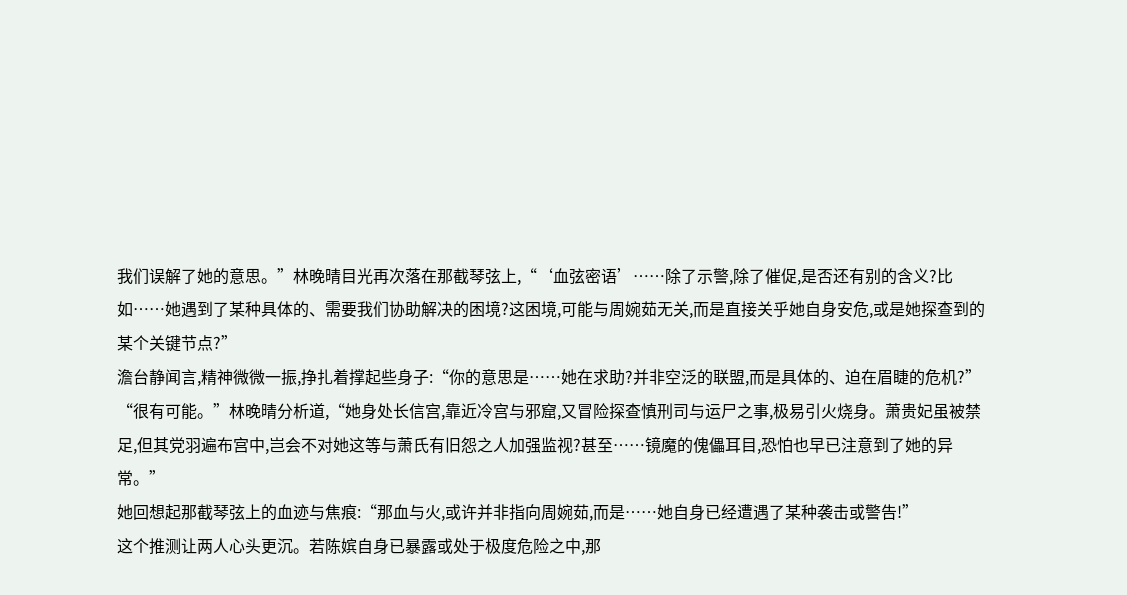我们误解了她的意思。”林晚晴目光再次落在那截琴弦上,“‘血弦密语’……除了示警,除了催促,是否还有别的含义?比如……她遇到了某种具体的、需要我们协助解决的困境?这困境,可能与周婉茹无关,而是直接关乎她自身安危,或是她探查到的某个关键节点?”
澹台静闻言,精神微微一振,挣扎着撑起些身子:“你的意思是……她在求助?并非空泛的联盟,而是具体的、迫在眉睫的危机?”
“很有可能。”林晚晴分析道,“她身处长信宫,靠近冷宫与邪窟,又冒险探查慎刑司与运尸之事,极易引火烧身。萧贵妃虽被禁足,但其党羽遍布宫中,岂会不对她这等与萧氏有旧怨之人加强监视?甚至……镜魔的傀儡耳目,恐怕也早已注意到了她的异常。”
她回想起那截琴弦上的血迹与焦痕:“那血与火,或许并非指向周婉茹,而是……她自身已经遭遇了某种袭击或警告!”
这个推测让两人心头更沉。若陈嫔自身已暴露或处于极度危险之中,那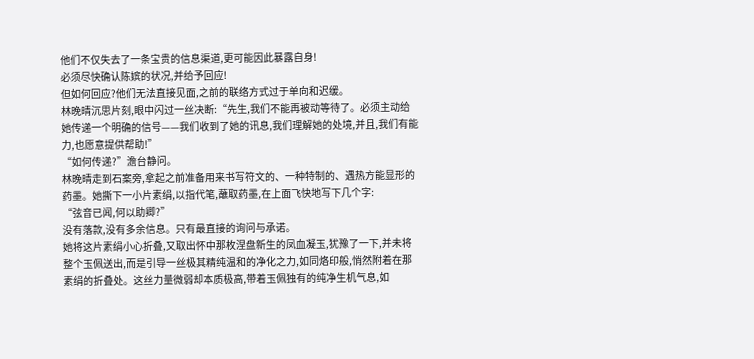他们不仅失去了一条宝贵的信息渠道,更可能因此暴露自身!
必须尽快确认陈嫔的状况,并给予回应!
但如何回应?他们无法直接见面,之前的联络方式过于单向和迟缓。
林晚晴沉思片刻,眼中闪过一丝决断:“先生,我们不能再被动等待了。必须主动给她传递一个明确的信号——我们收到了她的讯息,我们理解她的处境,并且,我们有能力,也愿意提供帮助!”
“如何传递?”澹台静问。
林晚晴走到石案旁,拿起之前准备用来书写符文的、一种特制的、遇热方能显形的药墨。她撕下一小片素绢,以指代笔,蘸取药墨,在上面飞快地写下几个字:
“弦音已闻,何以助卿?”
没有落款,没有多余信息。只有最直接的询问与承诺。
她将这片素绢小心折叠,又取出怀中那枚涅盘新生的凤血凝玉,犹豫了一下,并未将整个玉佩送出,而是引导一丝极其精纯温和的净化之力,如同烙印般,悄然附着在那素绢的折叠处。这丝力量微弱却本质极高,带着玉佩独有的纯净生机气息,如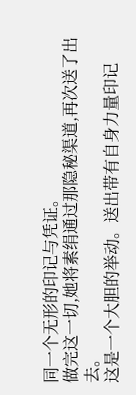同一个无形的印记与凭证。
做完这一切,她将素绢通过那隐秘渠道,再次送了出去。
这是一个大胆的举动。送出带有自身力量印记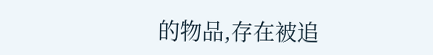的物品,存在被追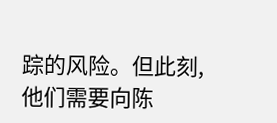踪的风险。但此刻,他们需要向陈